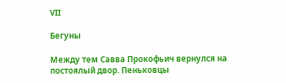VII

Бегуны

Между тем Савва Прокофьич вернулся на постоялый двор. Пеньковцы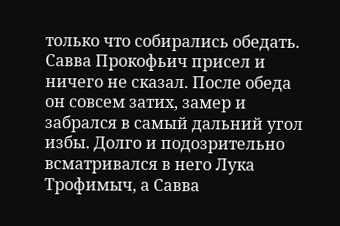только что собирались обедать. Савва Прокофьич присел и ничего не сказал. После обеда он совсем затих, замер и забрался в самый дальний угол избы. Долго и подозрительно всматривался в него Лука Трофимыч, а Савва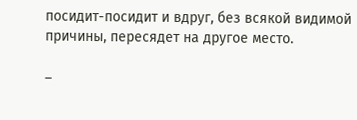посидит-посидит и вдруг, без всякой видимой причины, пересядет на другое место.

–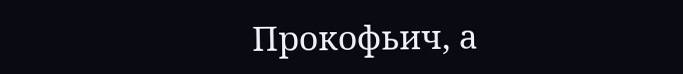Прокофьич, а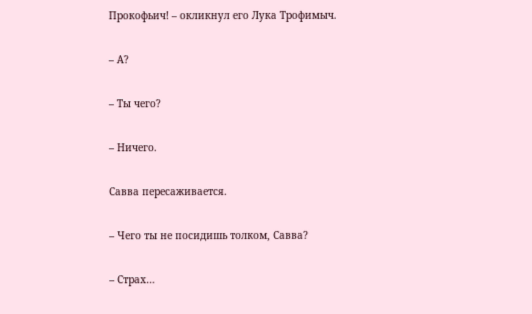Прокофьич! – окликнул его Лука Трофимыч.

– А?

– Ты чего?

– Ничего.

Савва пересаживается.

– Чего ты не посидишь толком, Савва?

– Страх…